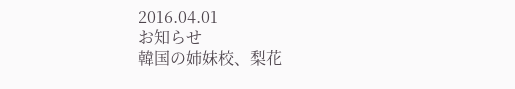2016.04.01
お知らせ
韓国の姉妹校、梨花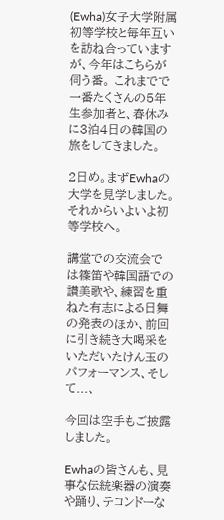(Ewha)女子大学附属初等学校と毎年互いを訪ね合っていますが、今年はこちらが伺う番。 これまでで一番たくさんの5年生参加者と、春休みに3泊4日の韓国の旅をしてきました。

2日め。まずEwhaの大学を見学しました。それからいよいよ初等学校へ。

講堂での交流会では篠笛や韓国語での讃美歌や、練習を重ねた有志による日舞の発表のほか、前回に引き続き大喝采をいただいたけん玉のパフォーマンス、そして...、

今回は空手もご披露しました。

Ewhaの皆さんも、見事な伝統楽器の演奏や踊り、テコンドーな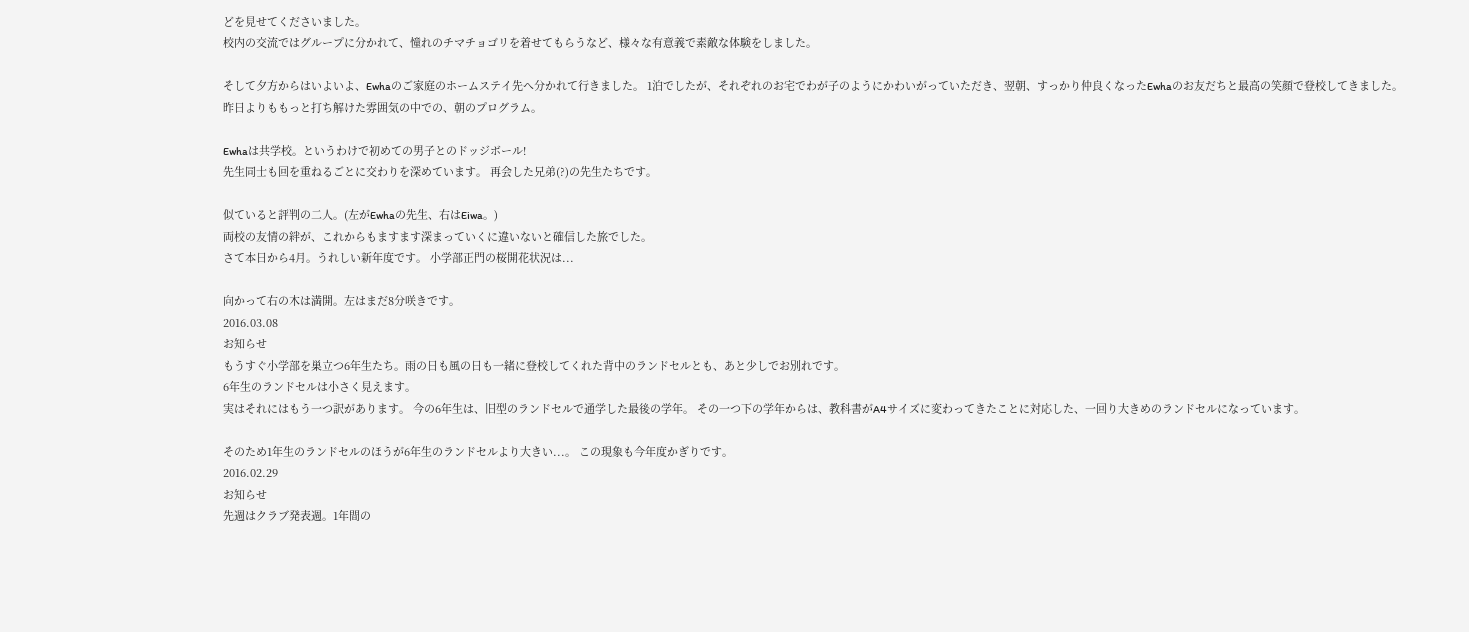どを見せてくださいました。
校内の交流ではグループに分かれて、憧れのチマチョゴリを着せてもらうなど、様々な有意義で素敵な体験をしました。

そして夕方からはいよいよ、Ewhaのご家庭のホームステイ先へ分かれて行きました。 1泊でしたが、それぞれのお宅でわが子のようにかわいがっていただき、翌朝、すっかり仲良くなったEwhaのお友だちと最高の笑顔で登校してきました。
昨日よりももっと打ち解けた雰囲気の中での、朝のプログラム。

Ewhaは共学校。というわけで初めての男子とのドッジボール!
先生同士も回を重ねるごとに交わりを深めています。 再会した兄弟(?)の先生たちです。

似ていると評判の二人。(左がEwhaの先生、右はEiwa。)
両校の友情の絆が、これからもますます深まっていくに違いないと確信した旅でした。
さて本日から4月。うれしい新年度です。 小学部正門の桜開花状況は...

向かって右の木は満開。左はまだ8分咲きです。
2016.03.08
お知らせ
もうすぐ小学部を巣立つ6年生たち。雨の日も風の日も一緒に登校してくれた背中のランドセルとも、あと少しでお別れです。
6年生のランドセルは小さく見えます。
実はそれにはもう一つ訳があります。 今の6年生は、旧型のランドセルで通学した最後の学年。 その一つ下の学年からは、教科書がA4サイズに変わってきたことに対応した、一回り大きめのランドセルになっています。

そのため1年生のランドセルのほうが6年生のランドセルより大きい...。 この現象も今年度かぎりです。
2016.02.29
お知らせ
先週はクラブ発表週。1年間の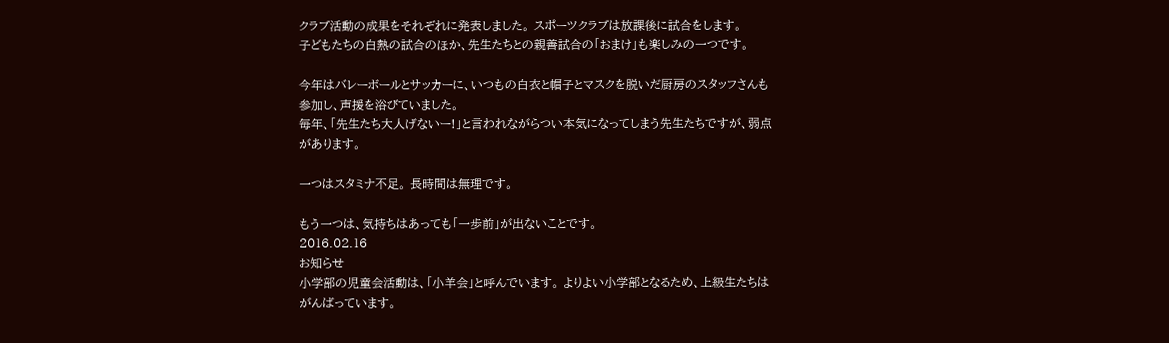クラブ活動の成果をそれぞれに発表しました。 スポーツクラブは放課後に試合をします。
子どもたちの白熱の試合のほか、先生たちとの親善試合の「おまけ」も楽しみの一つです。

今年はバレーボールとサッカーに、いつもの白衣と帽子とマスクを脱いだ厨房のスタッフさんも参加し、声援を浴びていました。
毎年、「先生たち大人げないー!」と言われながらつい本気になってしまう先生たちですが、弱点があります。

一つはスタミナ不足。 長時間は無理です。

もう一つは、気持ちはあっても「一歩前」が出ないことです。
2016.02.16
お知らせ
小学部の児童会活動は、「小羊会」と呼んでいます。 よりよい小学部となるため、上級生たちはがんばっています。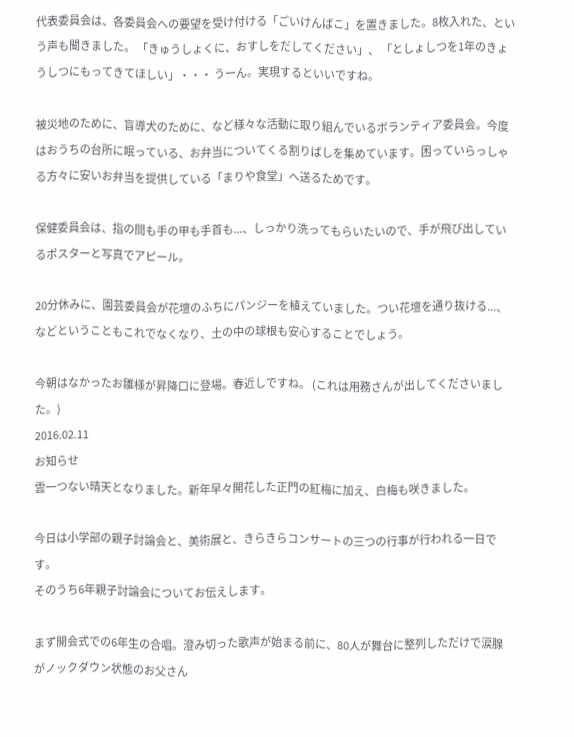代表委員会は、各委員会への要望を受け付ける「ごいけんばこ」を置きました。8枚入れた、という声も聞きました。 「きゅうしょくに、おすしをだしてください」、 「としょしつを1年のきょうしつにもってきてほしい」・・・ うーん。実現するといいですね。

被災地のために、盲導犬のために、など様々な活動に取り組んでいるボランティア委員会。今度はおうちの台所に眠っている、お弁当についてくる割りばしを集めています。困っていらっしゃる方々に安いお弁当を提供している「まりや食堂」へ送るためです。

保健委員会は、指の間も手の甲も手首も...、しっかり洗ってもらいたいので、手が飛び出しているポスターと写真でアピール。

20分休みに、園芸委員会が花壇のふちにパンジーを植えていました。つい花壇を通り抜ける...、などということもこれでなくなり、土の中の球根も安心することでしょう。

今朝はなかったお雛様が昇降口に登場。春近しですね。 (これは用務さんが出してくださいました。)
2016.02.11
お知らせ
雲一つない晴天となりました。新年早々開花した正門の紅梅に加え、白梅も咲きました。

今日は小学部の親子討論会と、美術展と、きらきらコンサートの三つの行事が行われる一日です。
そのうち6年親子討論会についてお伝えします。

まず開会式での6年生の合唱。澄み切った歌声が始まる前に、80人が舞台に整列しただけで涙腺がノックダウン状態のお父さん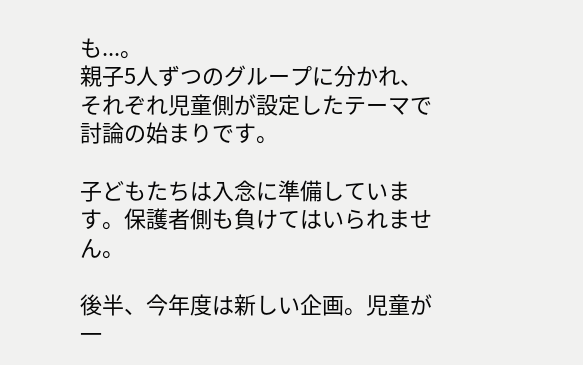も...。
親子5人ずつのグループに分かれ、それぞれ児童側が設定したテーマで討論の始まりです。

子どもたちは入念に準備しています。保護者側も負けてはいられません。

後半、今年度は新しい企画。児童が一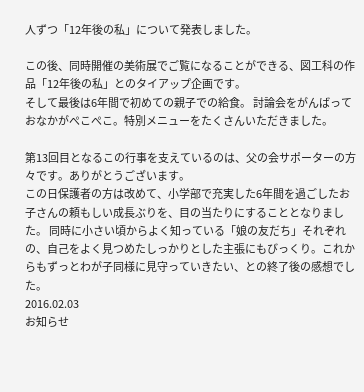人ずつ「12年後の私」について発表しました。

この後、同時開催の美術展でご覧になることができる、図工科の作品「12年後の私」とのタイアップ企画です。
そして最後は6年間で初めての親子での給食。 討論会をがんばっておなかがぺこぺこ。特別メニューをたくさんいただきました。

第13回目となるこの行事を支えているのは、父の会サポーターの方々です。ありがとうございます。
この日保護者の方は改めて、小学部で充実した6年間を過ごしたお子さんの頼もしい成長ぶりを、目の当たりにすることとなりました。 同時に小さい頃からよく知っている「娘の友だち」それぞれの、自己をよく見つめたしっかりとした主張にもびっくり。これからもずっとわが子同様に見守っていきたい、との終了後の感想でした。
2016.02.03
お知らせ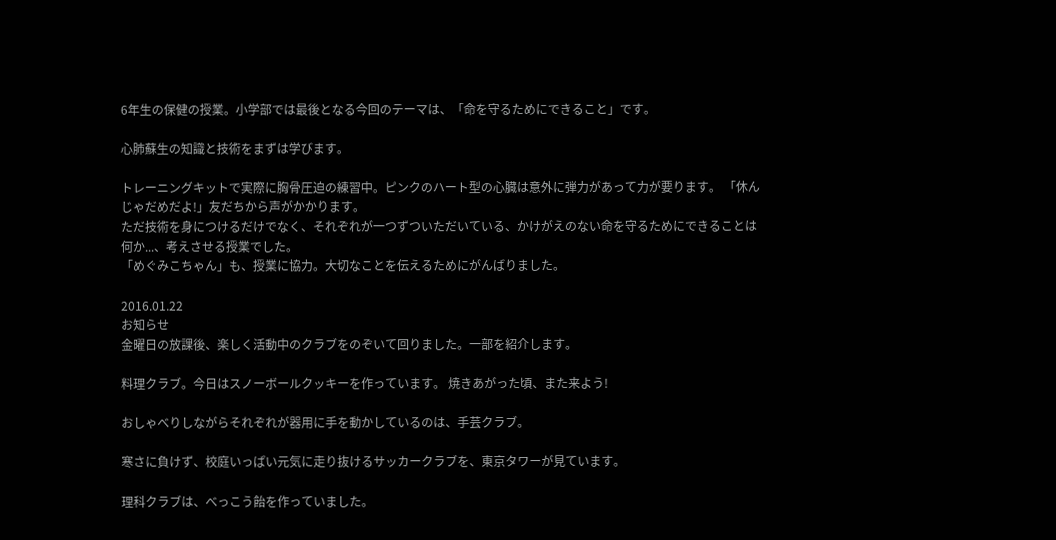6年生の保健の授業。小学部では最後となる今回のテーマは、「命を守るためにできること」です。

心肺蘇生の知識と技術をまずは学びます。

トレーニングキットで実際に胸骨圧迫の練習中。ピンクのハート型の心臓は意外に弾力があって力が要ります。 「休んじゃだめだよ!」友だちから声がかかります。
ただ技術を身につけるだけでなく、それぞれが一つずついただいている、かけがえのない命を守るためにできることは何か...、考えさせる授業でした。
「めぐみこちゃん」も、授業に協力。大切なことを伝えるためにがんばりました。

2016.01.22
お知らせ
金曜日の放課後、楽しく活動中のクラブをのぞいて回りました。一部を紹介します。

料理クラブ。今日はスノーボールクッキーを作っています。 焼きあがった頃、また来よう!

おしゃべりしながらそれぞれが器用に手を動かしているのは、手芸クラブ。

寒さに負けず、校庭いっぱい元気に走り抜けるサッカークラブを、東京タワーが見ています。

理科クラブは、べっこう飴を作っていました。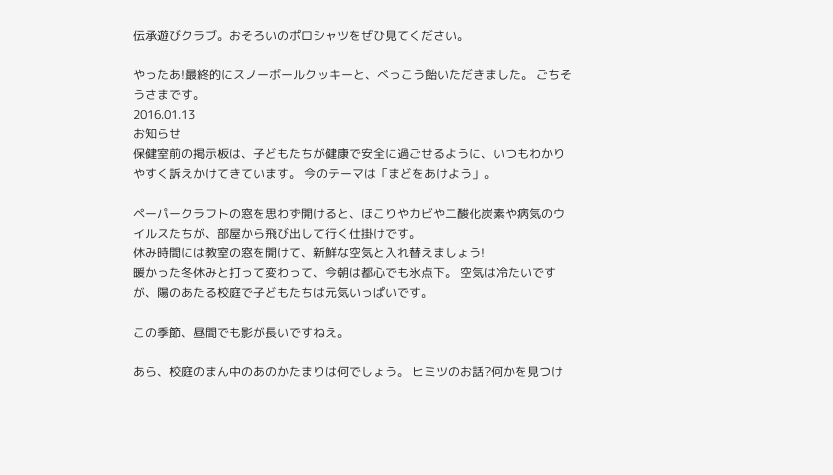伝承遊びクラブ。おそろいのポロシャツをぜひ見てください。

やったあ!最終的にスノーボールクッキーと、べっこう飴いただきました。 ごちそうさまです。
2016.01.13
お知らせ
保健室前の掲示板は、子どもたちが健康で安全に過ごせるように、いつもわかりやすく訴えかけてきています。 今のテーマは「まどをあけよう」。

ペーパークラフトの窓を思わず開けると、ほこりやカビや二酸化炭素や病気のウイルスたちが、部屋から飛び出して行く仕掛けです。
休み時間には教室の窓を開けて、新鮮な空気と入れ替えましょう!
暖かった冬休みと打って変わって、今朝は都心でも氷点下。 空気は冷たいですが、陽のあたる校庭で子どもたちは元気いっぱいです。

この季節、昼間でも影が長いですねえ。

あら、校庭のまん中のあのかたまりは何でしょう。 ヒミツのお話?何かを見つけ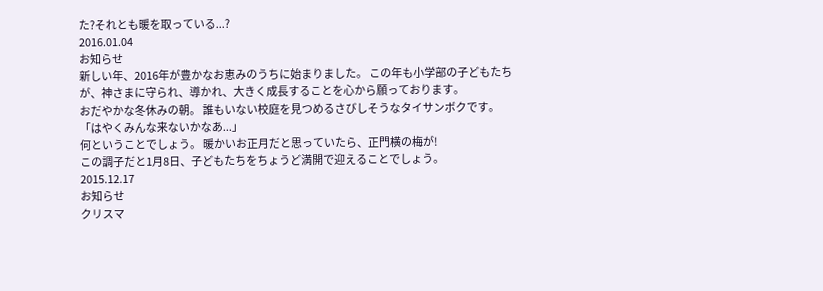た?それとも暖を取っている...?
2016.01.04
お知らせ
新しい年、2016年が豊かなお恵みのうちに始まりました。 この年も小学部の子どもたちが、神さまに守られ、導かれ、大きく成長することを心から願っております。
おだやかな冬休みの朝。 誰もいない校庭を見つめるさびしそうなタイサンボクです。
「はやくみんな来ないかなあ...」
何ということでしょう。 暖かいお正月だと思っていたら、正門横の梅が!
この調子だと1月8日、子どもたちをちょうど満開で迎えることでしょう。
2015.12.17
お知らせ
クリスマ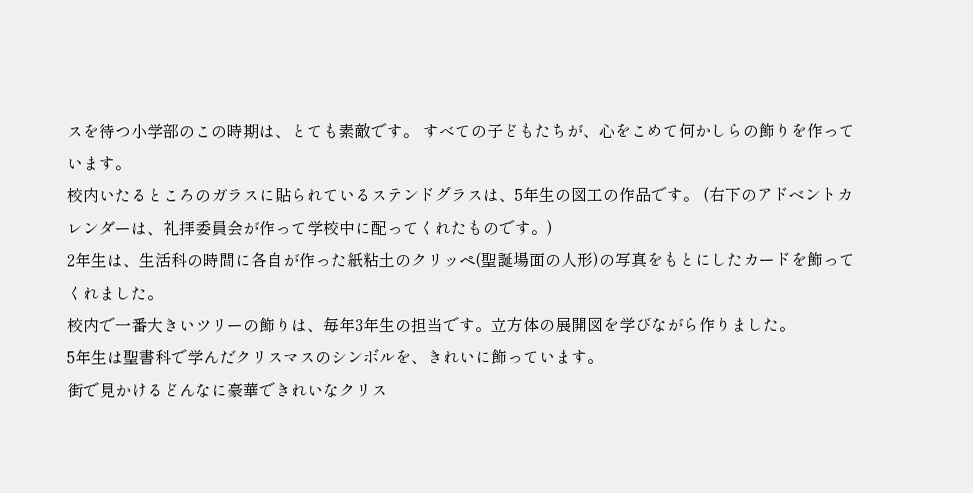スを待つ小学部のこの時期は、とても素敵です。 すべての子どもたちが、心をこめて何かしらの飾りを作っています。
校内いたるところのガラスに貼られているステンドグラスは、5年生の図工の作品です。 (右下のアドベントカレンダーは、礼拝委員会が作って学校中に配ってくれたものです。)
2年生は、生活科の時間に各自が作った紙粘土のクリッペ(聖誕場面の人形)の写真をもとにしたカードを飾ってくれました。
校内で一番大きいツリーの飾りは、毎年3年生の担当です。立方体の展開図を学びながら作りました。
5年生は聖書科で学んだクリスマスのシンボルを、きれいに飾っています。
街で見かけるどんなに豪華できれいなクリス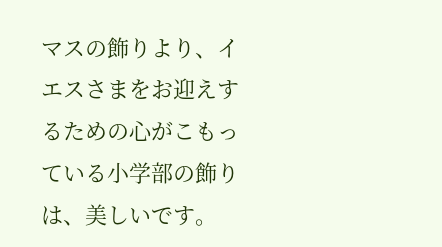マスの飾りより、イエスさまをお迎えするための心がこもっている小学部の飾りは、美しいです。